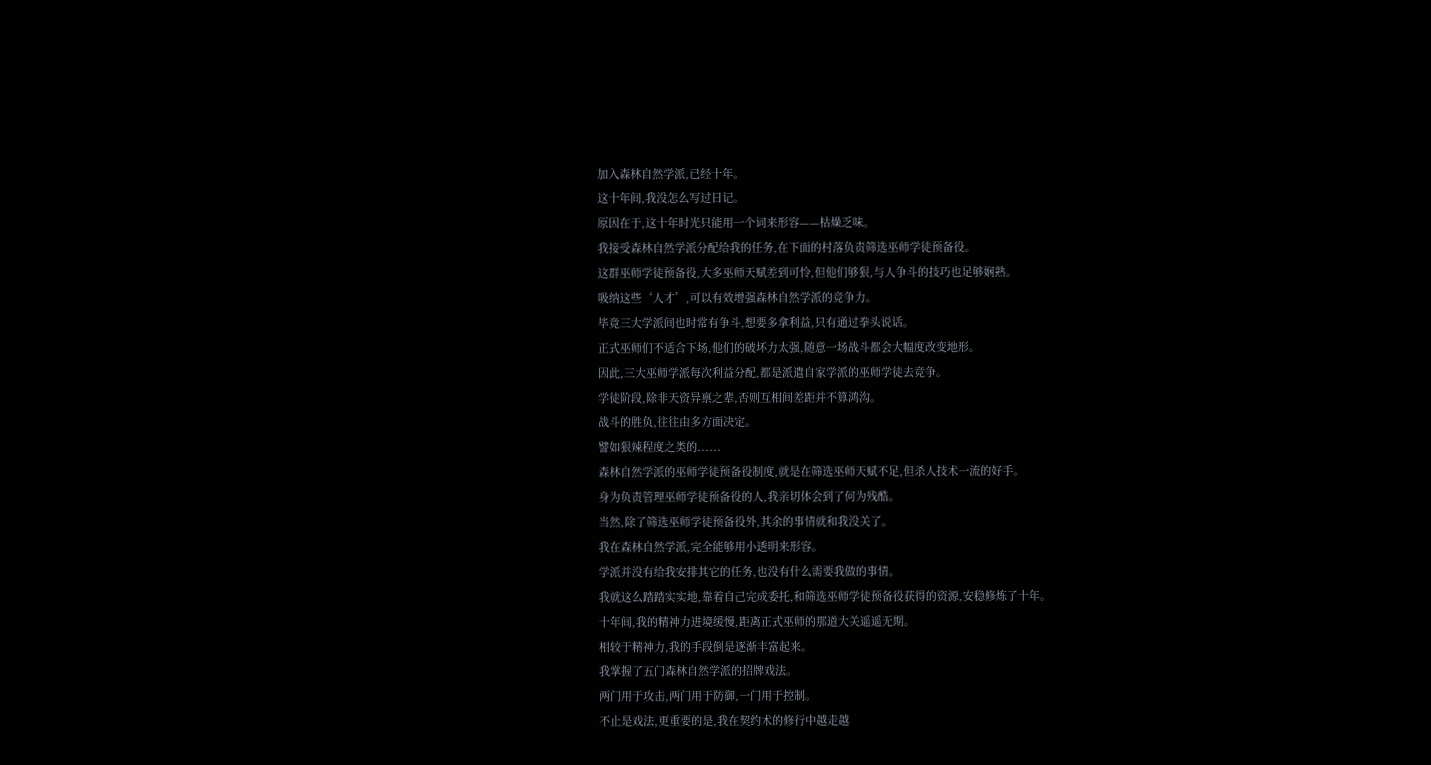加入森林自然学派,已经十年。
这十年间,我没怎么写过日记。
原因在于,这十年时光只能用一个词来形容——枯燥乏味。
我接受森林自然学派分配给我的任务,在下面的村落负责筛选巫师学徒预备役。
这群巫师学徒预备役,大多巫师天赋差到可怜,但他们够狠,与人争斗的技巧也足够娴熟。
吸纳这些‘人才’,可以有效增强森林自然学派的竞争力。
毕竟三大学派间也时常有争斗,想要多拿利益,只有通过拳头说话。
正式巫师们不适合下场,他们的破坏力太强,随意一场战斗都会大幅度改变地形。
因此,三大巫师学派每次利益分配,都是派遣自家学派的巫师学徒去竞争。
学徒阶段,除非天资异禀之辈,否则互相间差距并不算鸿沟。
战斗的胜负,往往由多方面决定。
譬如狠辣程度之类的......
森林自然学派的巫师学徒预备役制度,就是在筛选巫师天赋不足,但杀人技术一流的好手。
身为负责管理巫师学徒预备役的人,我亲切体会到了何为残酷。
当然,除了筛选巫师学徒预备役外,其余的事情就和我没关了。
我在森林自然学派,完全能够用小透明来形容。
学派并没有给我安排其它的任务,也没有什么需要我做的事情。
我就这么踏踏实实地,靠着自己完成委托,和筛选巫师学徒预备役获得的资源,安稳修炼了十年。
十年间,我的精神力进境缓慢,距离正式巫师的那道大关遥遥无期。
相较于精神力,我的手段倒是逐渐丰富起来。
我掌握了五门森林自然学派的招牌戏法。
两门用于攻击,两门用于防御,一门用于控制。
不止是戏法,更重要的是,我在契约术的修行中越走越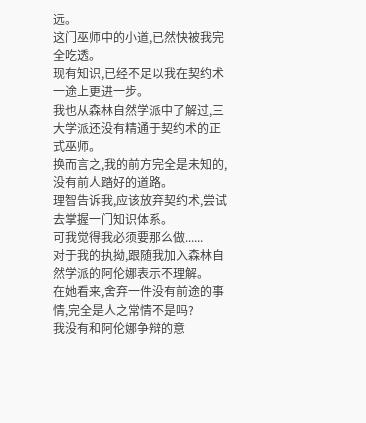远。
这门巫师中的小道,已然快被我完全吃透。
现有知识,已经不足以我在契约术一途上更进一步。
我也从森林自然学派中了解过,三大学派还没有精通于契约术的正式巫师。
换而言之,我的前方完全是未知的,没有前人踏好的道路。
理智告诉我,应该放弃契约术,尝试去掌握一门知识体系。
可我觉得我必须要那么做......
对于我的执拗,跟随我加入森林自然学派的阿伦娜表示不理解。
在她看来,舍弃一件没有前途的事情,完全是人之常情不是吗?
我没有和阿伦娜争辩的意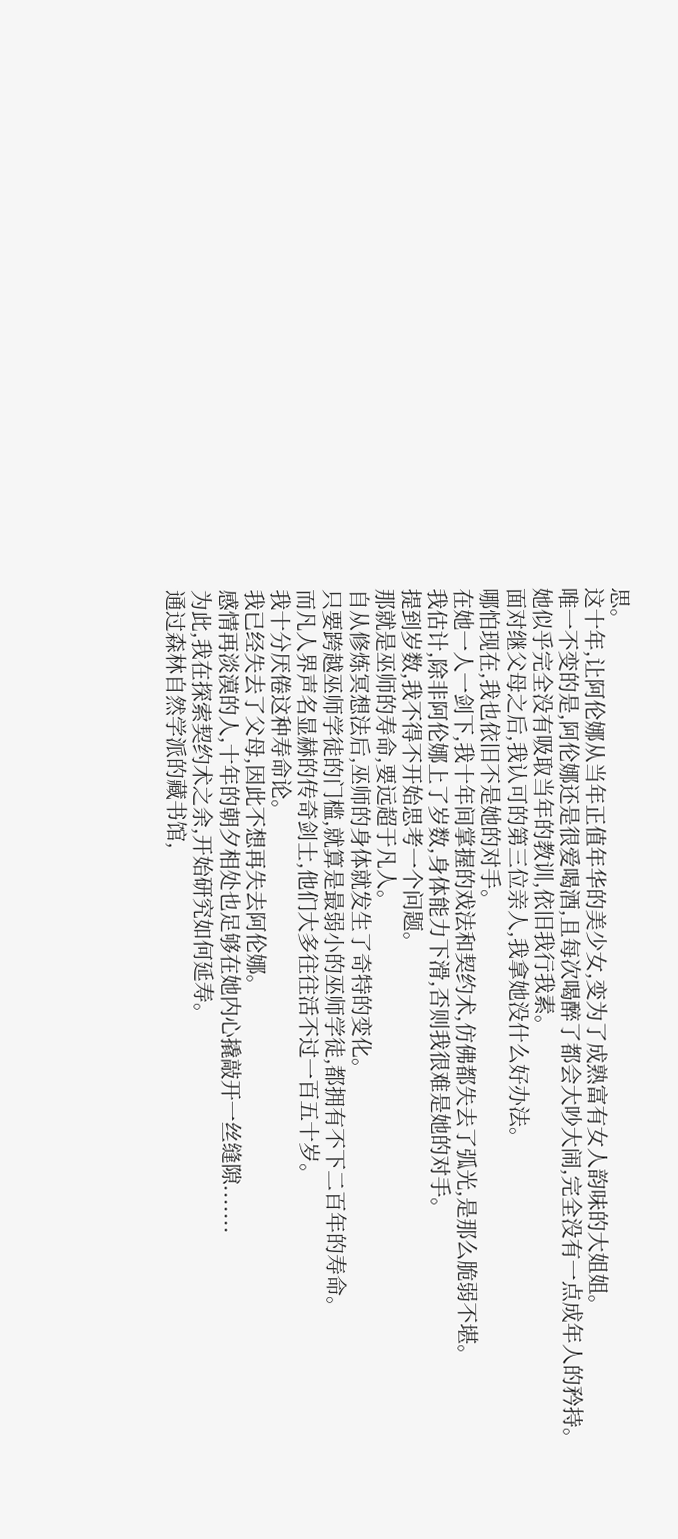思。
这十年,让阿伦娜从当年正值年华的美少女,变为了成熟富有女人韵味的大姐姐。
唯一不变的是,阿伦娜还是很爱喝酒,且每次喝醉了都会大吵大闹,完全没有一点成年人的矜持。
她似乎完全没有吸取当年的教训,依旧我行我素。
面对继父母之后,我认可的第三位亲人,我拿她没什么好办法。
哪怕现在,我也依旧不是她的对手。
在她一人一剑下,我十年间掌握的戏法和契约术,仿佛都失去了弧光,是那么脆弱不堪。
我估计,除非阿伦娜上了岁数,身体能力下滑,否则我很难是她的对手。
提到岁数,我不得不开始思考一个问题。
那就是巫师的寿命,要远超于凡人。
自从修炼冥想法后,巫师的身体就发生了奇特的变化。
只要跨越巫师学徒的门槛,就算是最弱小的巫师学徒,都拥有不下二百年的寿命。
而凡人界声名显赫的传奇剑士,他们大多往往活不过一百五十岁。
我十分厌倦这种寿命论。
我已经失去了父母,因此不想再失去阿伦娜。
感情再淡漠的人,十年的朝夕相处也足够在她内心撬敲开一丝缝隙.......
为此,我在探索契约术之余,开始研究如何延寿。
通过森林自然学派的藏书馆,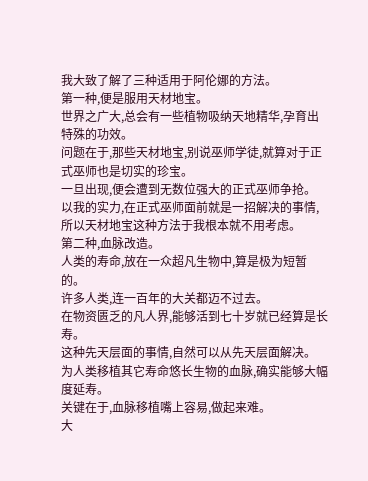我大致了解了三种适用于阿伦娜的方法。
第一种,便是服用天材地宝。
世界之广大,总会有一些植物吸纳天地精华,孕育出特殊的功效。
问题在于,那些天材地宝,别说巫师学徒,就算对于正式巫师也是切实的珍宝。
一旦出现,便会遭到无数位强大的正式巫师争抢。
以我的实力,在正式巫师面前就是一招解决的事情,所以天材地宝这种方法于我根本就不用考虑。
第二种,血脉改造。
人类的寿命,放在一众超凡生物中,算是极为短暂的。
许多人类,连一百年的大关都迈不过去。
在物资匮乏的凡人界,能够活到七十岁就已经算是长寿。
这种先天层面的事情,自然可以从先天层面解决。
为人类移植其它寿命悠长生物的血脉,确实能够大幅度延寿。
关键在于,血脉移植嘴上容易,做起来难。
大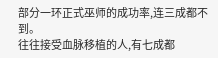部分一环正式巫师的成功率,连三成都不到。
往往接受血脉移植的人,有七成都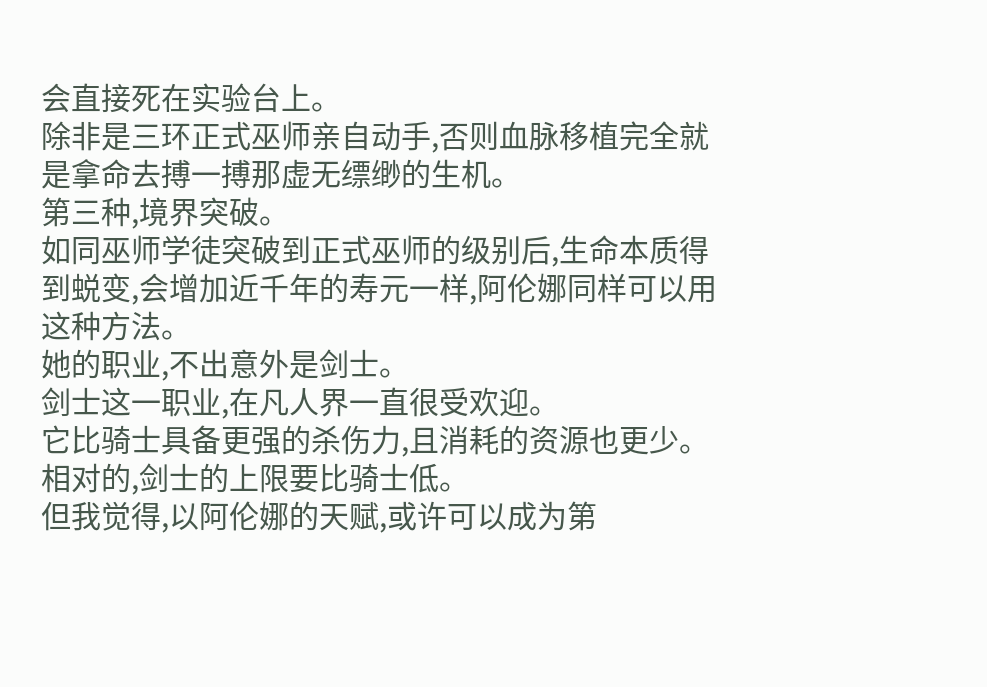会直接死在实验台上。
除非是三环正式巫师亲自动手,否则血脉移植完全就是拿命去搏一搏那虚无缥缈的生机。
第三种,境界突破。
如同巫师学徒突破到正式巫师的级别后,生命本质得到蜕变,会增加近千年的寿元一样,阿伦娜同样可以用这种方法。
她的职业,不出意外是剑士。
剑士这一职业,在凡人界一直很受欢迎。
它比骑士具备更强的杀伤力,且消耗的资源也更少。
相对的,剑士的上限要比骑士低。
但我觉得,以阿伦娜的天赋,或许可以成为第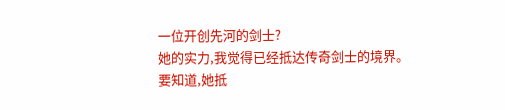一位开创先河的剑士?
她的实力,我觉得已经抵达传奇剑士的境界。
要知道,她抵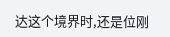达这个境界时,还是位刚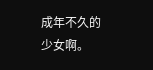成年不久的少女啊。